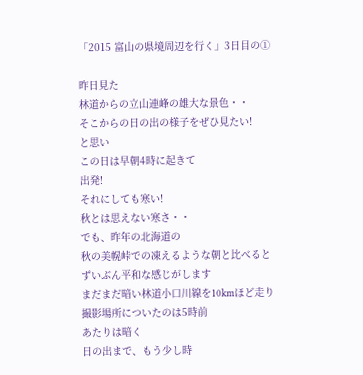「2015 富山の県境周辺を行く」3日目の①

昨日見た
林道からの立山連峰の雄大な景色・・
そこからの日の出の様子をぜひ見たい!
と思い
この日は早朝4時に起きて
出発!
それにしても寒い!
秋とは思えない寒さ・・
でも、昨年の北海道の
秋の美幌峠での凍えるような朝と比べると
ずいぶん平和な感じがします
まだまだ暗い林道小口川線を10kmほど走り
撮影場所についたのは5時前
あたりは暗く
日の出まで、もう少し時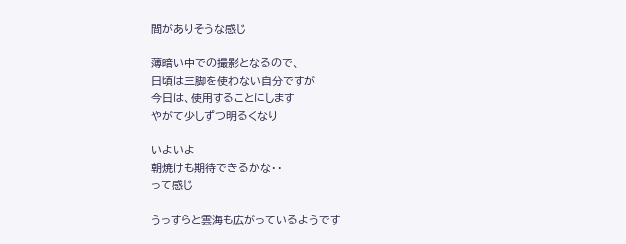間がありそうな感じ

薄暗い中での撮影となるので、
日頃は三脚を使わない自分ですが
今日は、使用することにします
やがて少しずつ明るくなり

いよいよ
朝焼けも期待できるかな・・
って感じ

うっすらと雲海も広がっているようです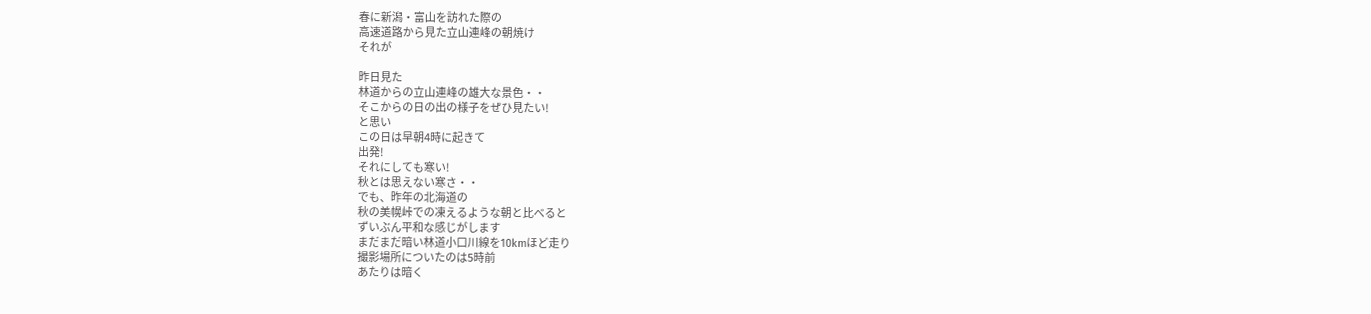春に新潟・富山を訪れた際の
高速道路から見た立山連峰の朝焼け
それが

昨日見た
林道からの立山連峰の雄大な景色・・
そこからの日の出の様子をぜひ見たい!
と思い
この日は早朝4時に起きて
出発!
それにしても寒い!
秋とは思えない寒さ・・
でも、昨年の北海道の
秋の美幌峠での凍えるような朝と比べると
ずいぶん平和な感じがします
まだまだ暗い林道小口川線を10kmほど走り
撮影場所についたのは5時前
あたりは暗く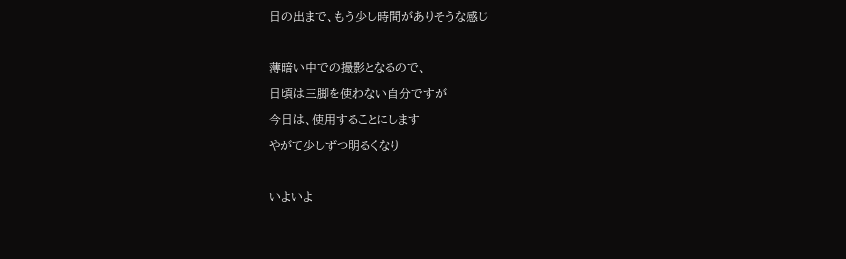日の出まで、もう少し時間がありそうな感じ

薄暗い中での撮影となるので、
日頃は三脚を使わない自分ですが
今日は、使用することにします
やがて少しずつ明るくなり

いよいよ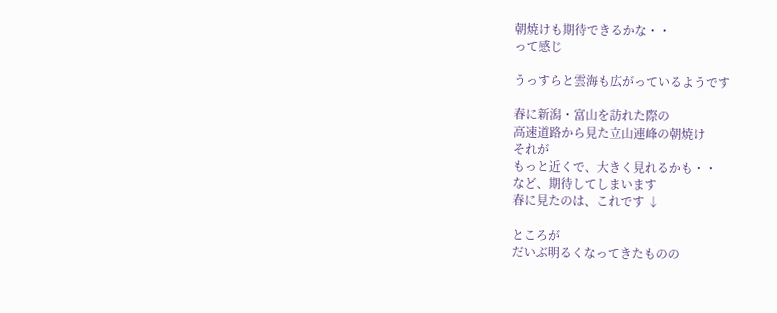朝焼けも期待できるかな・・
って感じ

うっすらと雲海も広がっているようです

春に新潟・富山を訪れた際の
高速道路から見た立山連峰の朝焼け
それが
もっと近くで、大きく見れるかも・・
など、期待してしまいます
春に見たのは、これです ↓

ところが
だいぶ明るくなってきたものの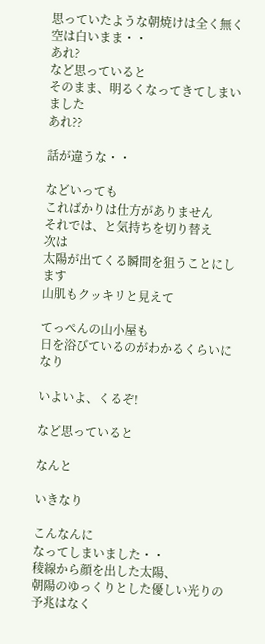思っていたような朝焼けは全く無く
空は白いまま・・
あれ?
など思っていると
そのまま、明るくなってきてしまいました
あれ??

話が違うな・・

などいっても
こればかりは仕方がありません
それでは、と気持ちを切り替え
次は
太陽が出てくる瞬間を狙うことにします
山肌もクッキリと見えて

てっぺんの山小屋も
日を浴びているのがわかるくらいになり

いよいよ、くるぞ!

など思っていると

なんと

いきなり

こんなんに
なってしまいました・・
稜線から顔を出した太陽、
朝陽のゆっくりとした優しい光りの予兆はなく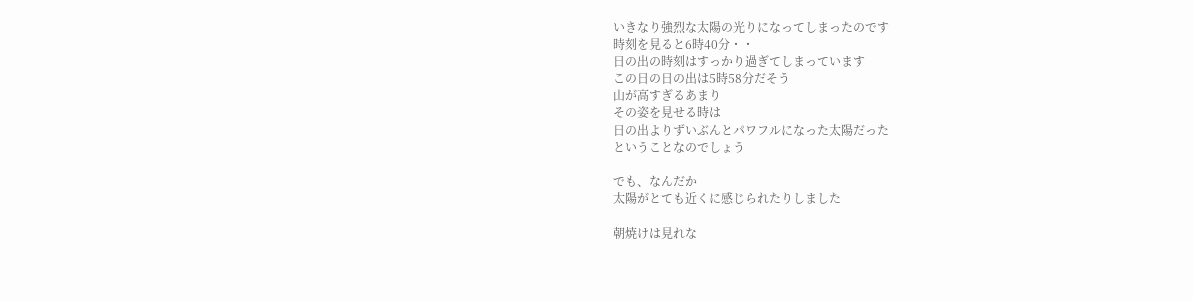いきなり強烈な太陽の光りになってしまったのです
時刻を見ると6時40分・・
日の出の時刻はすっかり過ぎてしまっています
この日の日の出は5時58分だそう
山が高すぎるあまり
その姿を見せる時は
日の出よりずいぶんとパワフルになった太陽だった
ということなのでしょう

でも、なんだか
太陽がとても近くに感じられたりしました

朝焼けは見れな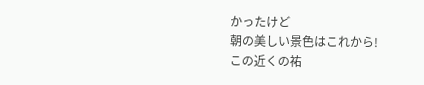かったけど
朝の美しい景色はこれから!
この近くの祐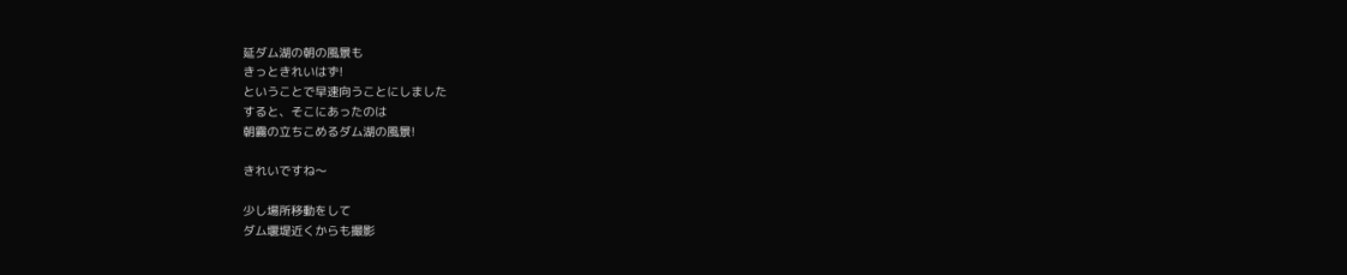延ダム湖の朝の風景も
きっときれいはず!
ということで早速向うことにしました
すると、そこにあったのは
朝霧の立ちこめるダム湖の風景!

きれいですね〜

少し場所移動をして
ダム堰堤近くからも撮影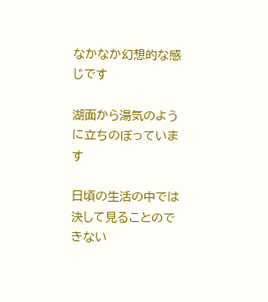なかなか幻想的な感じです

湖面から湯気のように立ちのぼっています

日頃の生活の中では
決して見ることのできない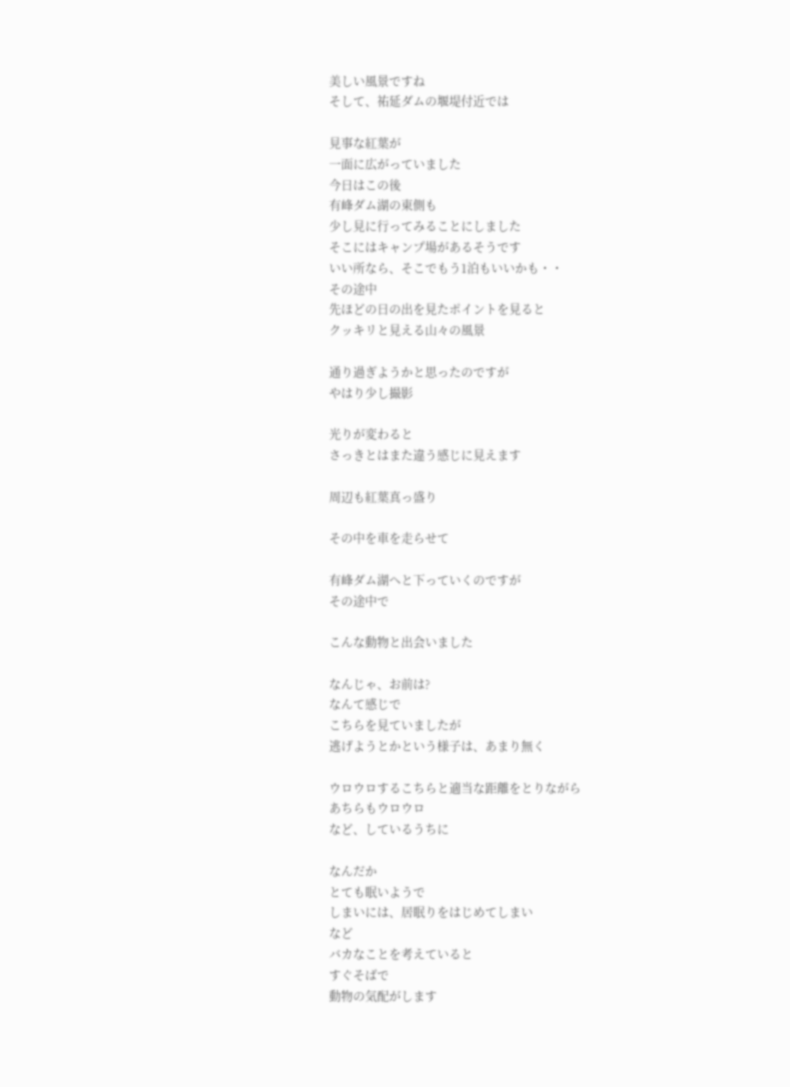美しい風景ですね
そして、祐延ダムの堰堤付近では

見事な紅葉が
一面に広がっていました
今日はこの後
有峰ダム湖の東側も
少し見に行ってみることにしました
そこにはキャンプ場があるそうです
いい所なら、そこでもう1泊もいいかも・・
その途中
先ほどの日の出を見たポイントを見ると
クッキリと見える山々の風景

通り過ぎようかと思ったのですが
やはり少し撮影

光りが変わると
さっきとはまた違う感じに見えます

周辺も紅葉真っ盛り

その中を車を走らせて

有峰ダム湖へと下っていくのですが
その途中で

こんな動物と出会いました

なんじゃ、お前は?
なんて感じで
こちらを見ていましたが
逃げようとかという様子は、あまり無く

ウロウロするこちらと適当な距離をとりながら
あちらもウロウロ
など、しているうちに

なんだか
とても眠いようで
しまいには、居眠りをはじめてしまい
など
バカなことを考えていると
すぐそばで
動物の気配がします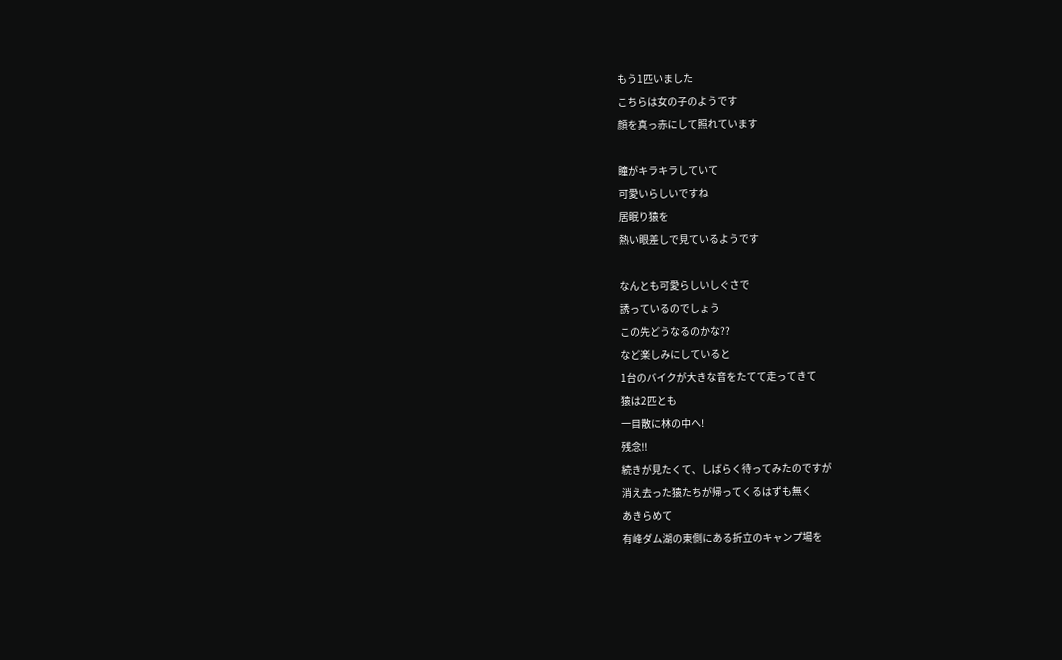もう1匹いました
こちらは女の子のようです
顔を真っ赤にして照れています

瞳がキラキラしていて
可愛いらしいですね
居眠り猿を
熱い眼差しで見ているようです

なんとも可愛らしいしぐさで
誘っているのでしょう
この先どうなるのかな??
など楽しみにしていると
1台のバイクが大きな音をたてて走ってきて
猿は2匹とも
一目散に林の中へ!
残念!!
続きが見たくて、しばらく待ってみたのですが
消え去った猿たちが帰ってくるはずも無く
あきらめて
有峰ダム湖の東側にある折立のキャンプ場を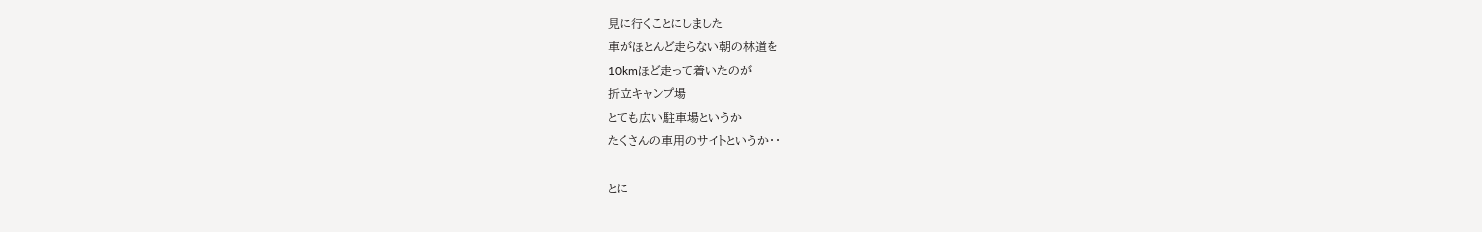見に行くことにしました
車がほとんど走らない朝の林道を
10kmほど走って着いたのが
折立キャンプ場
とても広い駐車場というか
たくさんの車用のサイトというか・・

とに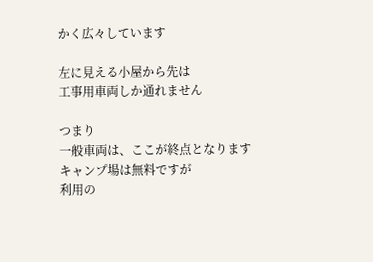かく広々しています

左に見える小屋から先は
工事用車両しか通れません

つまり
一般車両は、ここが終点となります
キャンプ場は無料ですが
利用の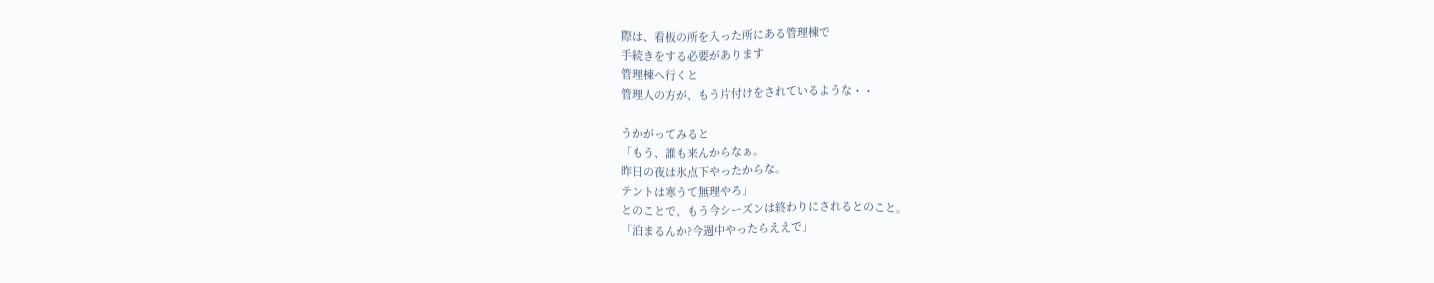際は、看板の所を入った所にある管理棟で
手続きをする必要があります
管理棟へ行くと
管理人の方が、もう片付けをされているような・・

うかがってみると
「もう、誰も来んからなぁ。
昨日の夜は氷点下やったからな。
テントは寒うて無理やろ」
とのことで、もう今シーズンは終わりにされるとのこと。
「泊まるんか?今週中やったらええで」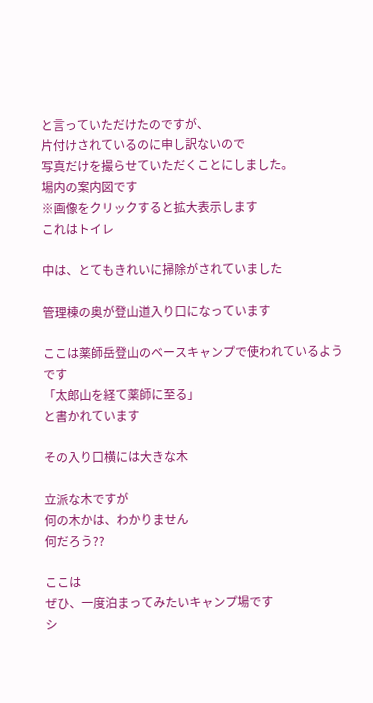と言っていただけたのですが、
片付けされているのに申し訳ないので
写真だけを撮らせていただくことにしました。
場内の案内図です
※画像をクリックすると拡大表示します
これはトイレ

中は、とてもきれいに掃除がされていました

管理棟の奥が登山道入り口になっています

ここは薬師岳登山のベースキャンプで使われているようです
「太郎山を経て薬師に至る」
と書かれています

その入り口横には大きな木

立派な木ですが
何の木かは、わかりません
何だろう??

ここは
ぜひ、一度泊まってみたいキャンプ場です
シ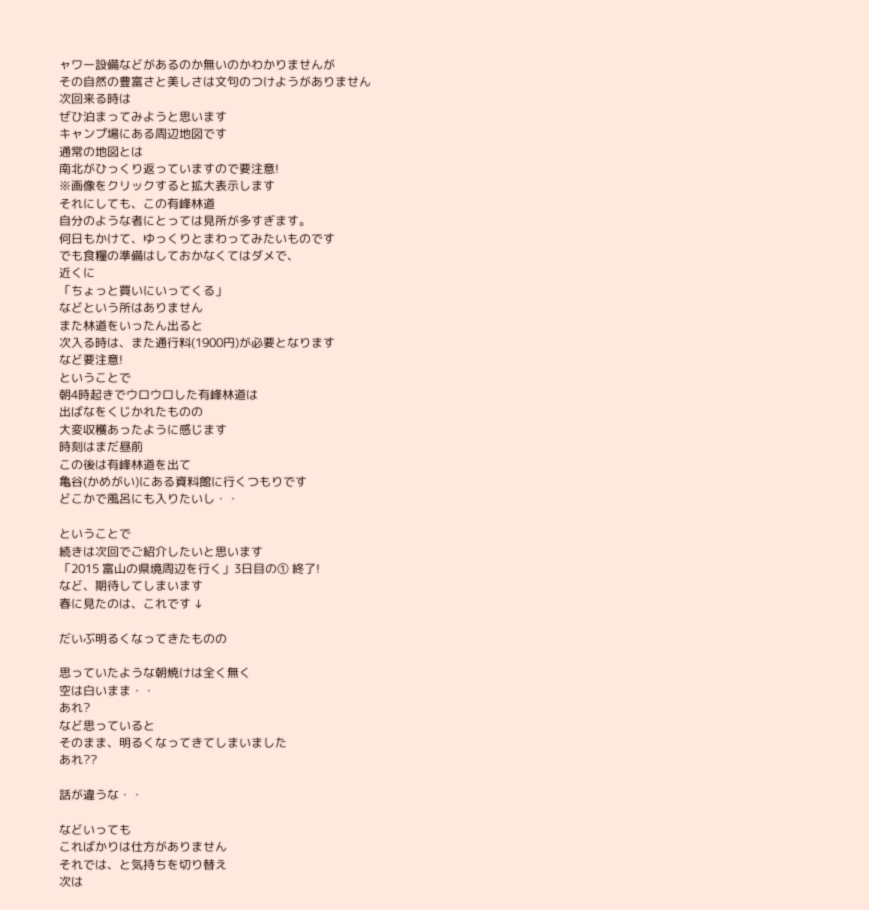ャワー設備などがあるのか無いのかわかりませんが
その自然の豊富さと美しさは文句のつけようがありません
次回来る時は
ぜひ泊まってみようと思います
キャンプ場にある周辺地図です
通常の地図とは
南北がひっくり返っていますので要注意!
※画像をクリックすると拡大表示します
それにしても、この有峰林道
自分のような者にとっては見所が多すぎます。
何日もかけて、ゆっくりとまわってみたいものです
でも食糧の準備はしておかなくてはダメで、
近くに
「ちょっと買いにいってくる」
などという所はありません
また林道をいったん出ると
次入る時は、また通行料(1900円)が必要となります
など要注意!
ということで
朝4時起きでウロウロした有峰林道は
出ばなをくじかれたものの
大変収穫あったように感じます
時刻はまだ昼前
この後は有峰林道を出て
亀谷(かめがい)にある資料館に行くつもりです
どこかで風呂にも入りたいし・・

ということで
続きは次回でご紹介したいと思います
「2015 富山の県境周辺を行く」3日目の① 終了!
など、期待してしまいます
春に見たのは、これです ↓

だいぶ明るくなってきたものの

思っていたような朝焼けは全く無く
空は白いまま・・
あれ?
など思っていると
そのまま、明るくなってきてしまいました
あれ??

話が違うな・・

などいっても
こればかりは仕方がありません
それでは、と気持ちを切り替え
次は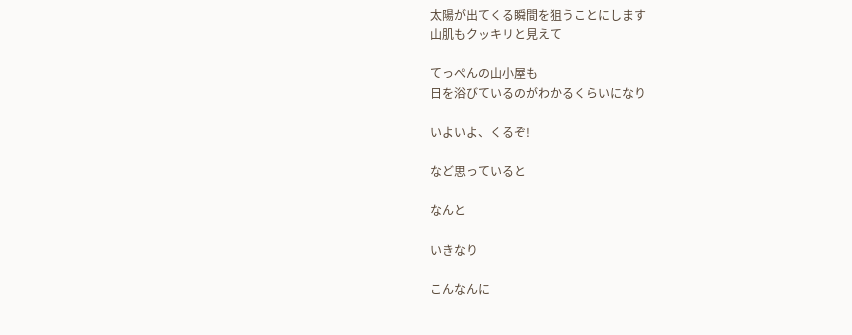太陽が出てくる瞬間を狙うことにします
山肌もクッキリと見えて

てっぺんの山小屋も
日を浴びているのがわかるくらいになり

いよいよ、くるぞ!

など思っていると

なんと

いきなり

こんなんに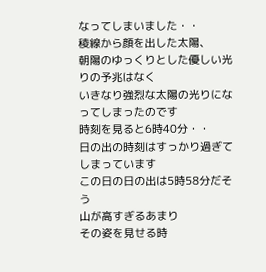なってしまいました・・
稜線から顔を出した太陽、
朝陽のゆっくりとした優しい光りの予兆はなく
いきなり強烈な太陽の光りになってしまったのです
時刻を見ると6時40分・・
日の出の時刻はすっかり過ぎてしまっています
この日の日の出は5時58分だそう
山が高すぎるあまり
その姿を見せる時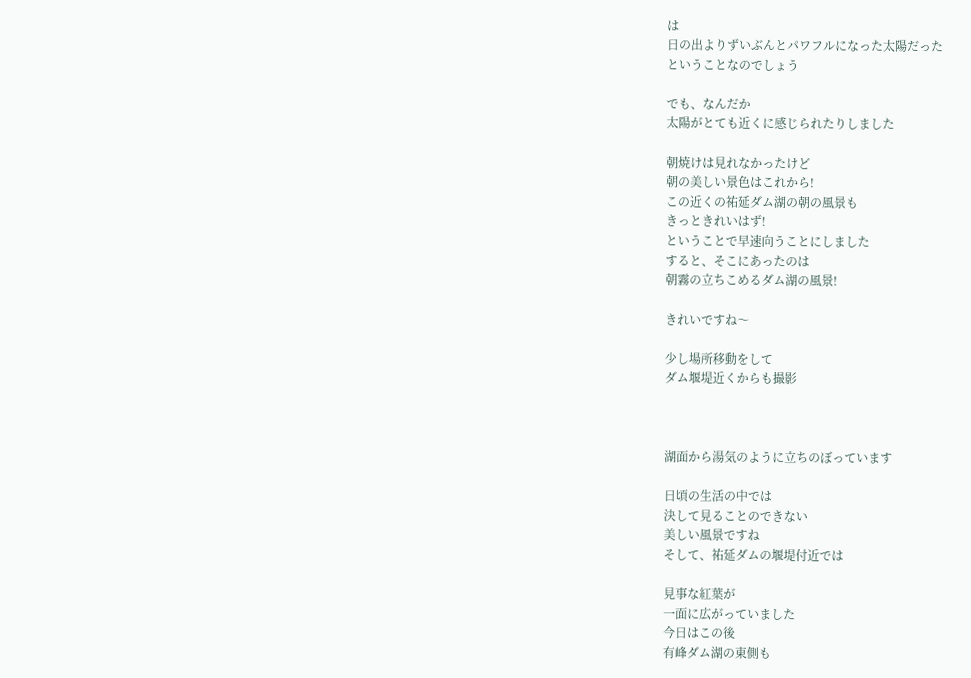は
日の出よりずいぶんとパワフルになった太陽だった
ということなのでしょう

でも、なんだか
太陽がとても近くに感じられたりしました

朝焼けは見れなかったけど
朝の美しい景色はこれから!
この近くの祐延ダム湖の朝の風景も
きっときれいはず!
ということで早速向うことにしました
すると、そこにあったのは
朝霧の立ちこめるダム湖の風景!

きれいですね〜

少し場所移動をして
ダム堰堤近くからも撮影



湖面から湯気のように立ちのぼっています

日頃の生活の中では
決して見ることのできない
美しい風景ですね
そして、祐延ダムの堰堤付近では

見事な紅葉が
一面に広がっていました
今日はこの後
有峰ダム湖の東側も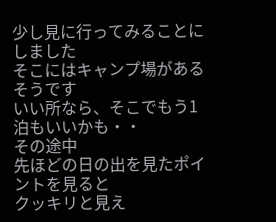少し見に行ってみることにしました
そこにはキャンプ場があるそうです
いい所なら、そこでもう1泊もいいかも・・
その途中
先ほどの日の出を見たポイントを見ると
クッキリと見え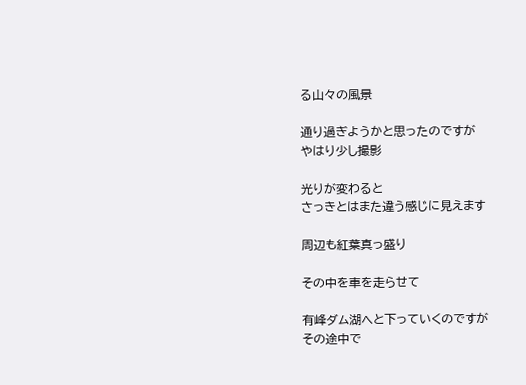る山々の風景

通り過ぎようかと思ったのですが
やはり少し撮影

光りが変わると
さっきとはまた違う感じに見えます

周辺も紅葉真っ盛り

その中を車を走らせて

有峰ダム湖へと下っていくのですが
その途中で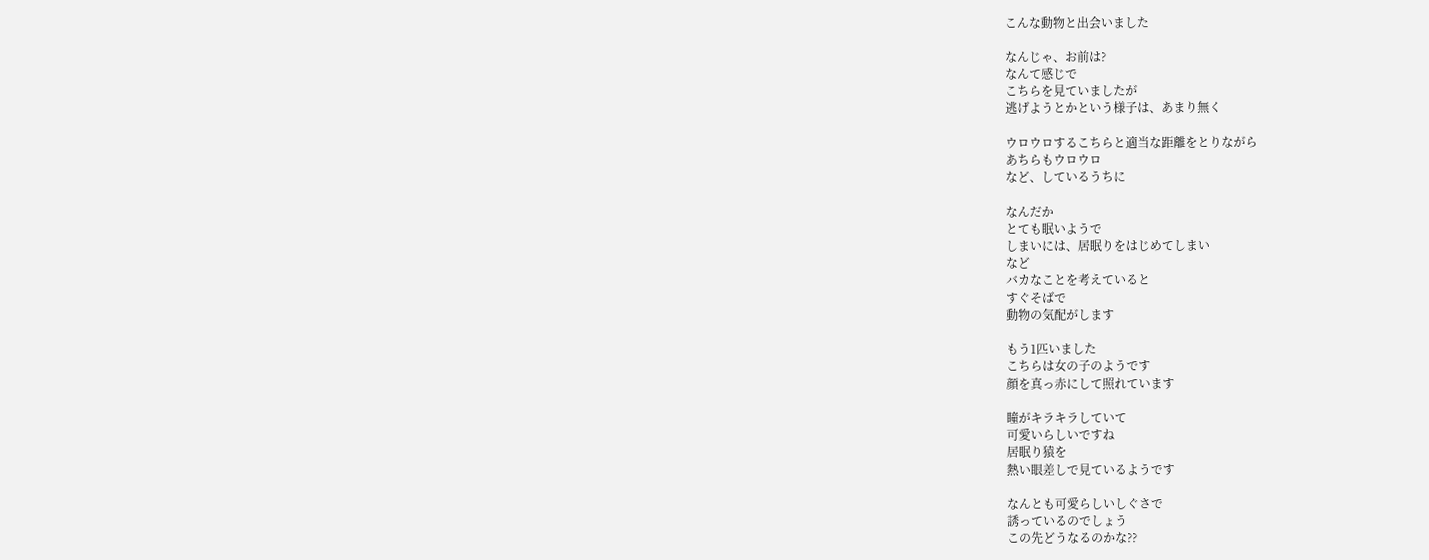こんな動物と出会いました

なんじゃ、お前は?
なんて感じで
こちらを見ていましたが
逃げようとかという様子は、あまり無く

ウロウロするこちらと適当な距離をとりながら
あちらもウロウロ
など、しているうちに

なんだか
とても眠いようで
しまいには、居眠りをはじめてしまい
など
バカなことを考えていると
すぐそばで
動物の気配がします

もう1匹いました
こちらは女の子のようです
顔を真っ赤にして照れています

瞳がキラキラしていて
可愛いらしいですね
居眠り猿を
熱い眼差しで見ているようです

なんとも可愛らしいしぐさで
誘っているのでしょう
この先どうなるのかな??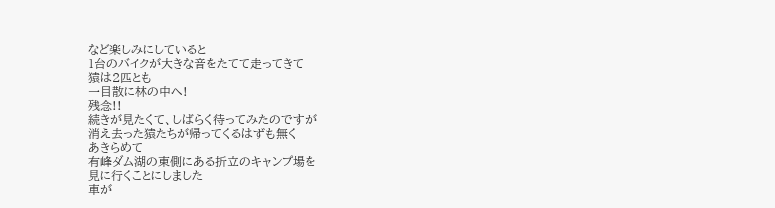など楽しみにしていると
1台のバイクが大きな音をたてて走ってきて
猿は2匹とも
一目散に林の中へ!
残念!!
続きが見たくて、しばらく待ってみたのですが
消え去った猿たちが帰ってくるはずも無く
あきらめて
有峰ダム湖の東側にある折立のキャンプ場を
見に行くことにしました
車が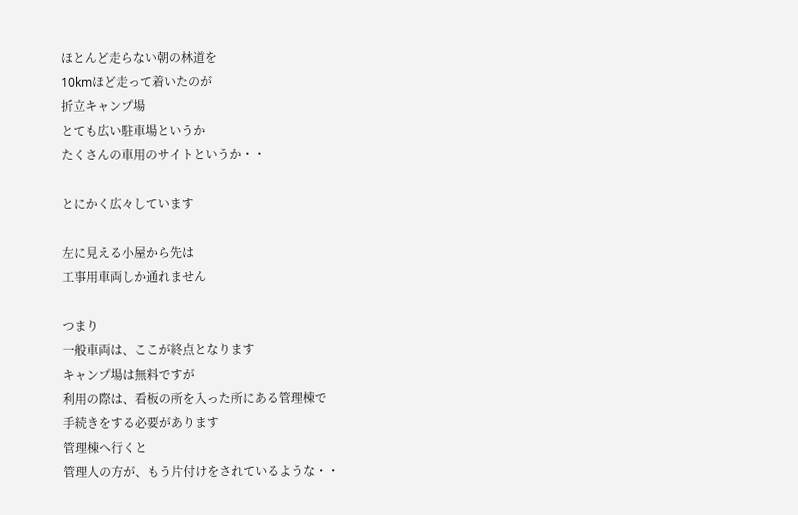ほとんど走らない朝の林道を
10kmほど走って着いたのが
折立キャンプ場
とても広い駐車場というか
たくさんの車用のサイトというか・・

とにかく広々しています

左に見える小屋から先は
工事用車両しか通れません

つまり
一般車両は、ここが終点となります
キャンプ場は無料ですが
利用の際は、看板の所を入った所にある管理棟で
手続きをする必要があります
管理棟へ行くと
管理人の方が、もう片付けをされているような・・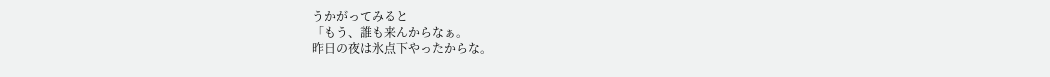うかがってみると
「もう、誰も来んからなぁ。
昨日の夜は氷点下やったからな。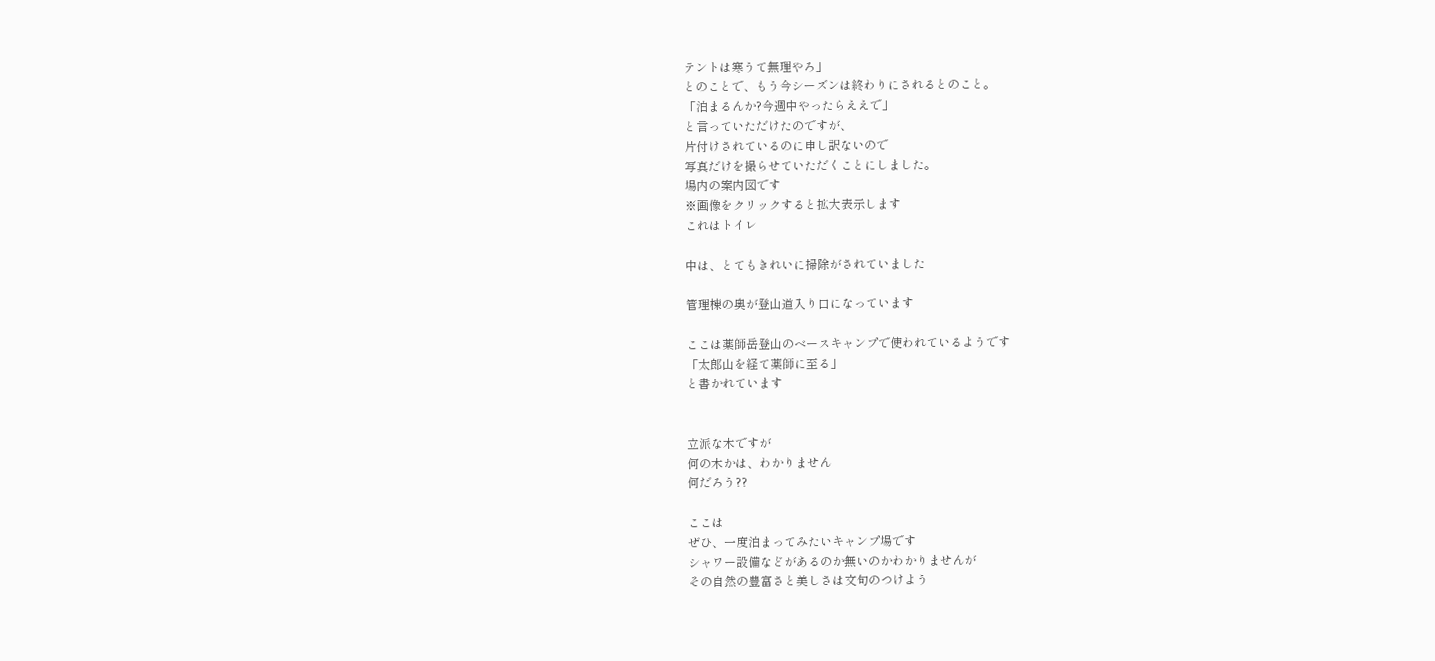テントは寒うて無理やろ」
とのことで、もう今シーズンは終わりにされるとのこと。
「泊まるんか?今週中やったらええで」
と言っていただけたのですが、
片付けされているのに申し訳ないので
写真だけを撮らせていただくことにしました。
場内の案内図です
※画像をクリックすると拡大表示します
これはトイレ

中は、とてもきれいに掃除がされていました

管理棟の奥が登山道入り口になっています

ここは薬師岳登山のベースキャンプで使われているようです
「太郎山を経て薬師に至る」
と書かれています


立派な木ですが
何の木かは、わかりません
何だろう??

ここは
ぜひ、一度泊まってみたいキャンプ場です
シャワー設備などがあるのか無いのかわかりませんが
その自然の豊富さと美しさは文句のつけよう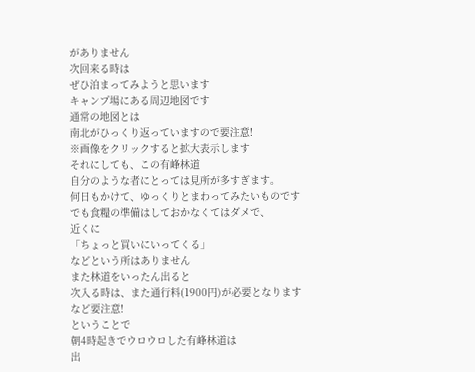がありません
次回来る時は
ぜひ泊まってみようと思います
キャンプ場にある周辺地図です
通常の地図とは
南北がひっくり返っていますので要注意!
※画像をクリックすると拡大表示します
それにしても、この有峰林道
自分のような者にとっては見所が多すぎます。
何日もかけて、ゆっくりとまわってみたいものです
でも食糧の準備はしておかなくてはダメで、
近くに
「ちょっと買いにいってくる」
などという所はありません
また林道をいったん出ると
次入る時は、また通行料(1900円)が必要となります
など要注意!
ということで
朝4時起きでウロウロした有峰林道は
出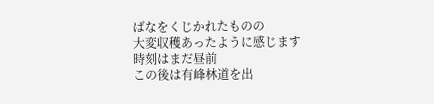ばなをくじかれたものの
大変収穫あったように感じます
時刻はまだ昼前
この後は有峰林道を出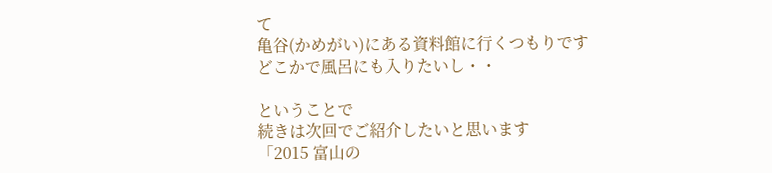て
亀谷(かめがい)にある資料館に行くつもりです
どこかで風呂にも入りたいし・・

ということで
続きは次回でご紹介したいと思います
「2015 富山の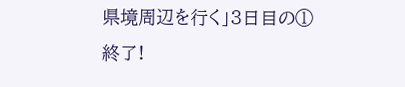県境周辺を行く」3日目の① 終了!